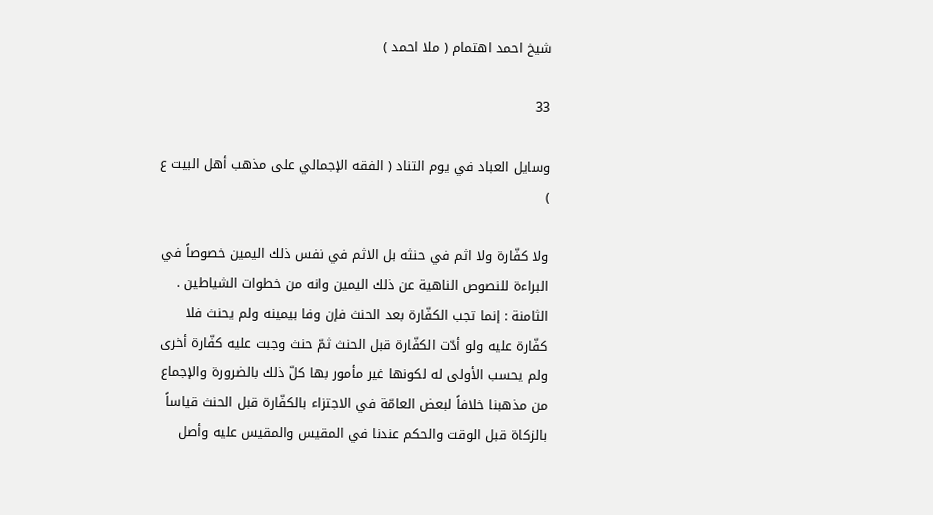شيخ احمد اهتمام ( ملا احمد )

33

وسايل العباد في يوم التناد ( الفقه الإجمالي على مذهب أهل البيت ع )

ولا كفّارة ولا اثم في حنثه بل الاثم في نفس ذلك اليمين خصوصاً في البراءة للنصوص الناهية عن ذلك اليمين وانه من خطوات الشياطين . الثامنة : إنما تجب الكفّارة بعد الحنث فإن وفا بيمينه ولم يحنث فلا كفّارة عليه ولو أدّت الكفّارة قبل الحنث ثمّ حنث وجبت عليه كفّارة أخرى ولم يحسب الأولى له لكونها غير مأمور بها كلّ ذلك بالضرورة والإجماع من مذهبنا خلافاً لبعض العامّة في الاجتزاء بالكفّارة قبل الحنث قياساً بالزكاة قبل الوقت والحكم عندنا في المقيس والمقيس عليه وأصل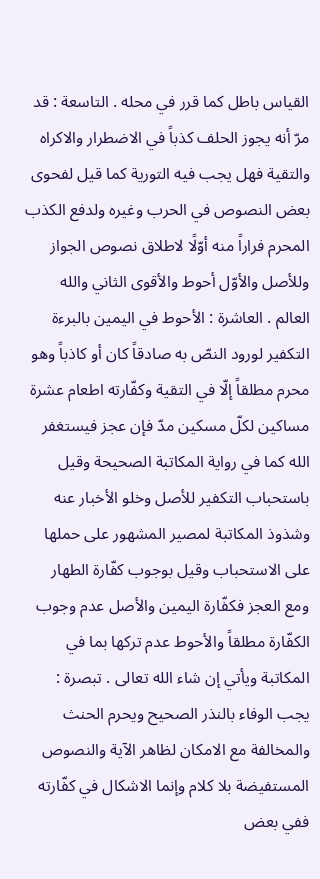القياس باطل كما قرر في محله . التاسعة : قد مرّ أنه يجوز الحلف كذباً في الاضطرار والاكراه والتقية فهل يجب فيه التورية كما قيل لفحوى بعض النصوص في الحرب وغيره ولدفع الكذب المحرم فراراً منه أوّلًا لاطلاق نصوص الجواز وللأصل والأوّل أحوط والأقوى الثاني والله العالم . العاشرة : الأحوط في اليمين بالبرءة التكفير لورود النصّ به صادقاً كان أو كاذباً وهو محرم مطلقاً إلّا في التقية وكفّارته اطعام عشرة مساكين لكلّ مسكين مدّ فإن عجز فيستغفر الله كما في رواية المكاتبة الصحيحة وقيل باستحباب التكفير للأصل وخلو الأخبار عنه وشذوذ المكاتبة لمصير المشهور على حملها على الاستحباب وقيل بوجوب كفّارة الطهار ومع العجز فكفّارة اليمين والأصل عدم وجوب الكفّارة مطلقاً والأحوط عدم تركها بما في المكاتبة ويأتي إن شاء الله تعالى . تبصرة : يجب الوفاء بالنذر الصحيح ويحرم الحنث والمخالفة مع الامكان لظاهر الآية والنصوص المستفيضة بلا كلام وإنما الاشكال في كفّارته ففي بعض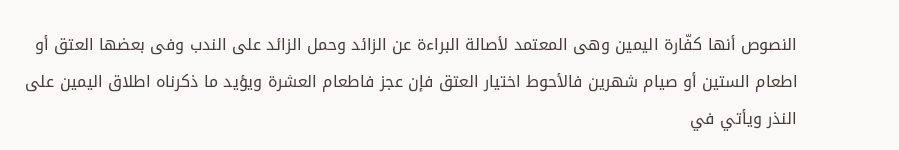النصوص أنها كفّارة اليمين وهى المعتمد لأصالة البراءة عن الزائد وحمل الزائد على الندب وفى بعضها العتق أو اطعام الستين أو صيام شهرين فالأحوط اختيار العتق فإن عجز فاطعام العشرة ويؤيد ما ذكرناه اطلاق اليمين على النذر ويأتي في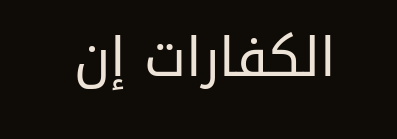الكفارات إن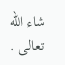شاء الله تعالى .